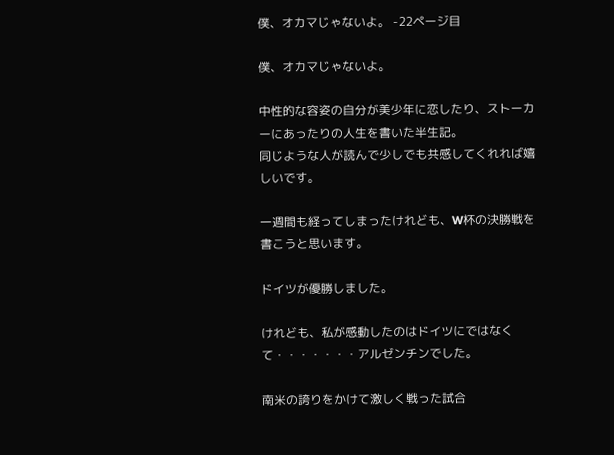僕、オカマじゃないよ。 -22ページ目

僕、オカマじゃないよ。

中性的な容姿の自分が美少年に恋したり、ストーカーにあったりの人生を書いた半生記。
同じような人が読んで少しでも共感してくれれば嬉しいです。

一週間も経ってしまったけれども、W杯の決勝戦を書こうと思います。

ドイツが優勝しました。

けれども、私が感動したのはドイツにではなくて・・・・・・・アルゼンチンでした。

南米の誇りをかけて激しく戦った試合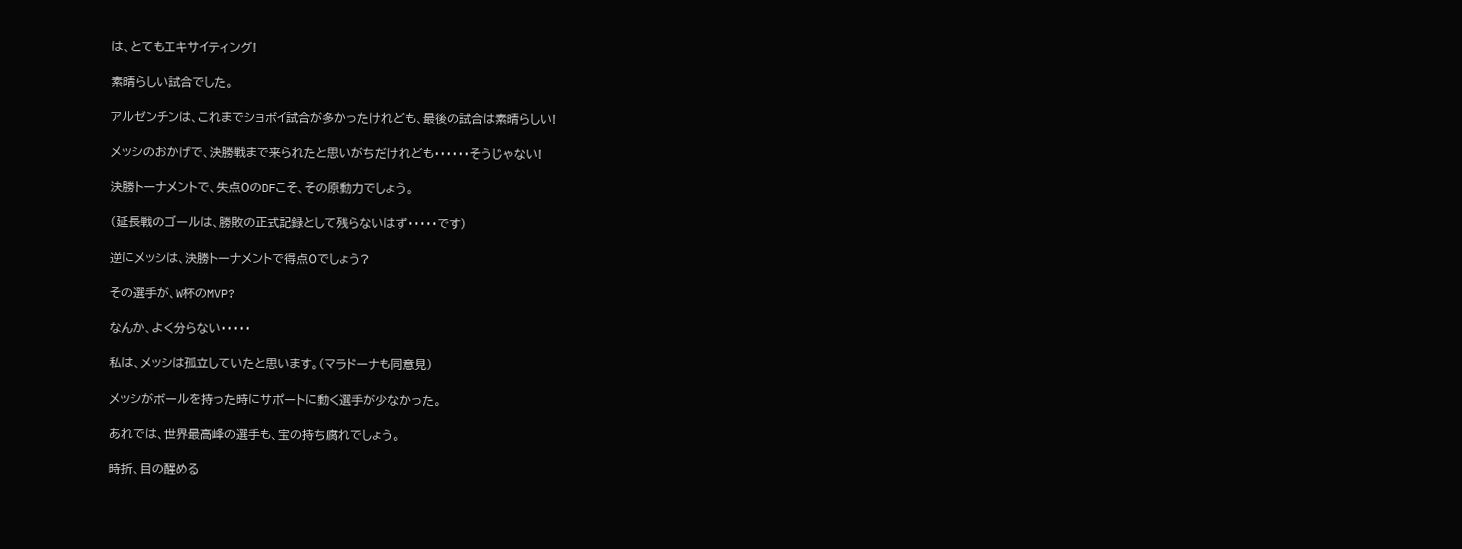は、とてもエキサイティング!

素晴らしい試合でした。

アルゼンチンは、これまでショボイ試合が多かったけれども、最後の試合は素晴らしい!

メッシのおかげで、決勝戦まで来られたと思いがちだけれども・・・・・・そうじゃない!

決勝トーナメントで、失点0のDFこそ、その原動力でしょう。

(延長戦のゴールは、勝敗の正式記録として残らないはず・・・・・です)

逆にメッシは、決勝トーナメントで得点0でしょう?

その選手が、W杯のMVP?

なんか、よく分らない・・・・・

私は、メッシは孤立していたと思います。(マラドーナも同意見)

メッシがボールを持った時にサポートに動く選手が少なかった。

あれでは、世界最高峰の選手も、宝の持ち腐れでしょう。

時折、目の醒める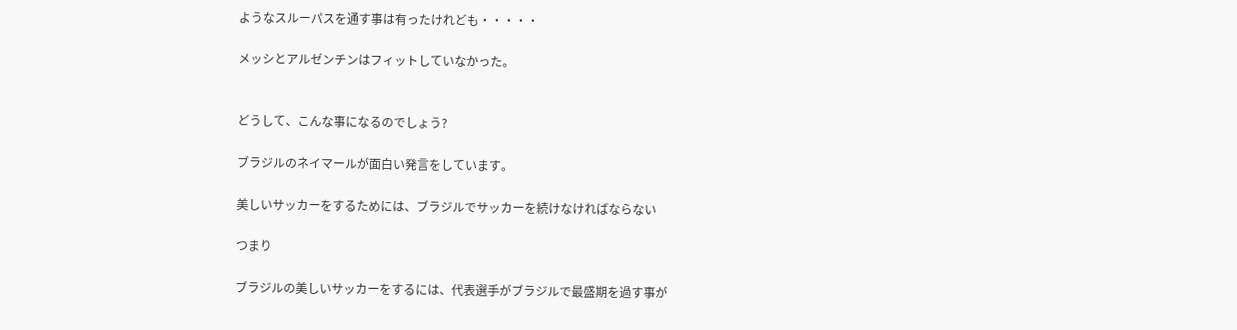ようなスルーパスを通す事は有ったけれども・・・・・

メッシとアルゼンチンはフィットしていなかった。


どうして、こんな事になるのでしょう?

ブラジルのネイマールが面白い発言をしています。

美しいサッカーをするためには、ブラジルでサッカーを続けなければならない

つまり

ブラジルの美しいサッカーをするには、代表選手がブラジルで最盛期を過す事が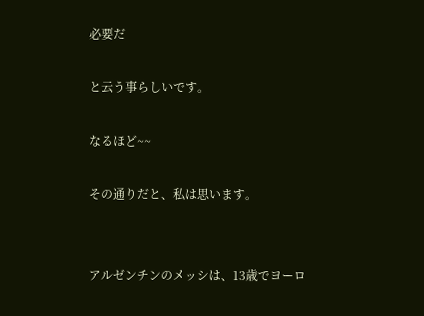必要だ

と云う事らしいです。

なるほど~~

その通りだと、私は思います。


アルゼンチンのメッシは、13歳でヨーロ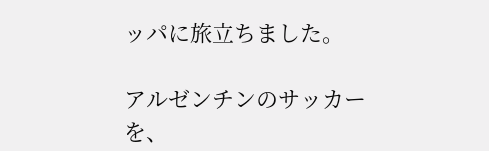ッパに旅立ちました。

アルゼンチンのサッカーを、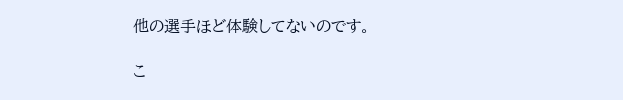他の選手ほど体験してないのです。

こ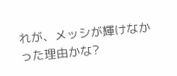れが、メッシが輝けなかった理由かな?